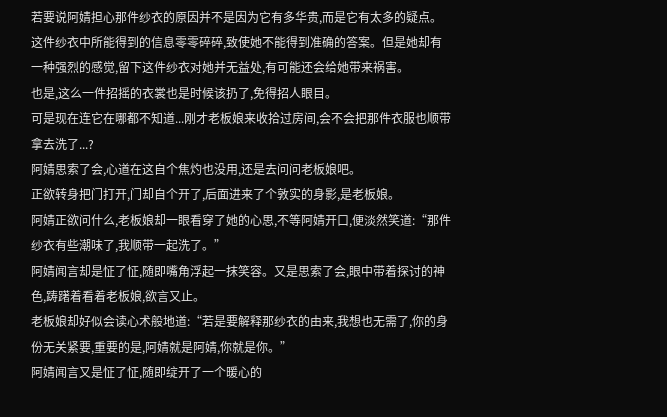若要说阿婧担心那件纱衣的原因并不是因为它有多华贵,而是它有太多的疑点。
这件纱衣中所能得到的信息零零碎碎,致使她不能得到准确的答案。但是她却有一种强烈的感觉,留下这件纱衣对她并无益处,有可能还会给她带来祸害。
也是,这么一件招摇的衣裳也是时候该扔了,免得招人眼目。
可是现在连它在哪都不知道...刚才老板娘来收拾过房间,会不会把那件衣服也顺带拿去洗了...?
阿婧思索了会,心道在这自个焦灼也没用,还是去问问老板娘吧。
正欲转身把门打开,门却自个开了,后面进来了个敦实的身影,是老板娘。
阿婧正欲问什么,老板娘却一眼看穿了她的心思,不等阿婧开口,便淡然笑道:“那件纱衣有些潮味了,我顺带一起洗了。”
阿婧闻言却是怔了怔,随即嘴角浮起一抹笑容。又是思索了会,眼中带着探讨的神色,踌躇着看着老板娘,欲言又止。
老板娘却好似会读心术般地道:“若是要解释那纱衣的由来,我想也无需了,你的身份无关紧要,重要的是,阿婧就是阿婧,你就是你。”
阿婧闻言又是怔了怔,随即绽开了一个暖心的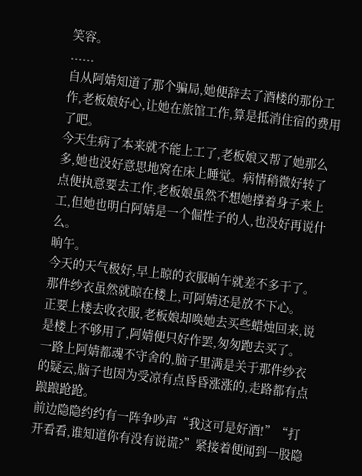笑容。
......
自从阿婧知道了那个骗局,她便辞去了酒楼的那份工作,老板娘好心,让她在旅馆工作,算是抵消住宿的费用了吧。
今天生病了本来就不能上工了,老板娘又帮了她那么多,她也没好意思地窝在床上睡觉。病情稍微好转了点便执意要去工作,老板娘虽然不想她撑着身子来上工,但她也明白阿婧是一个倔性子的人,也没好再说什么。
晌午。
今天的天气极好,早上晾的衣服晌午就差不多干了。
那件纱衣虽然就晾在楼上,可阿婧还是放不下心。
正要上楼去收衣服,老板娘却唤她去买些蜡烛回来,说是楼上不够用了,阿婧便只好作罢,匆匆跑去买了。
一路上阿婧都魂不守舍的,脑子里满是关于那件纱衣的疑云,脑子也因为受凉有点昏昏涨涨的,走路都有点踉踉跄跄。
前边隐隐约约有一阵争吵声“我这可是好酒!”“打开看看,谁知道你有没有说谎?”紧接着便闻到一股隐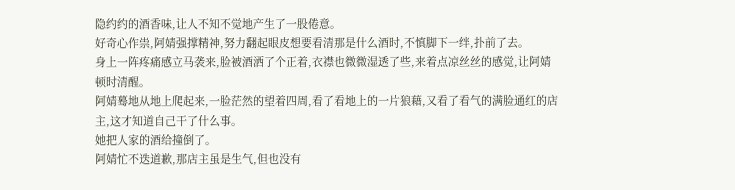隐约约的酒香味,让人不知不觉地产生了一股倦意。
好奇心作祟,阿婧强撑精神,努力翻起眼皮想要看清那是什么酒时,不慎脚下一绊,扑前了去。
身上一阵疼痛感立马袭来,脸被酒洒了个正着,衣襟也微微湿透了些,来着点凉丝丝的感觉,让阿婧顿时清醒。
阿婧蓦地从地上爬起来,一脸茫然的望着四周,看了看地上的一片狼藉,又看了看气的满脸通红的店主,这才知道自己干了什么事。
她把人家的酒给撞倒了。
阿婧忙不迭道歉,那店主虽是生气,但也没有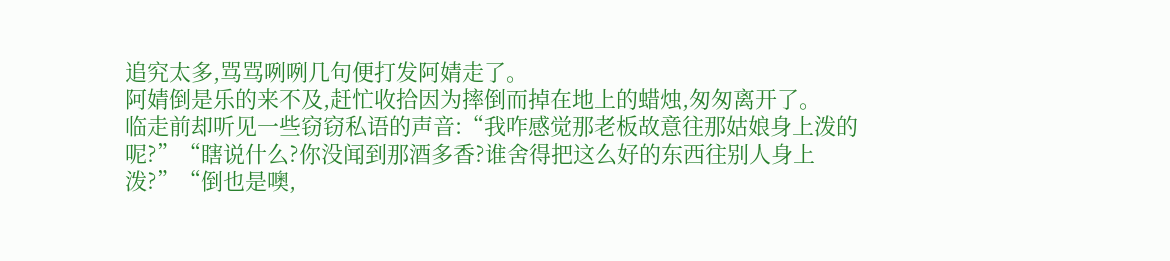追究太多,骂骂咧咧几句便打发阿婧走了。
阿婧倒是乐的来不及,赶忙收拾因为摔倒而掉在地上的蜡烛,匆匆离开了。
临走前却听见一些窃窃私语的声音:“我咋感觉那老板故意往那姑娘身上泼的呢?”“瞎说什么?你没闻到那酒多香?谁舍得把这么好的东西往别人身上泼?”“倒也是噢,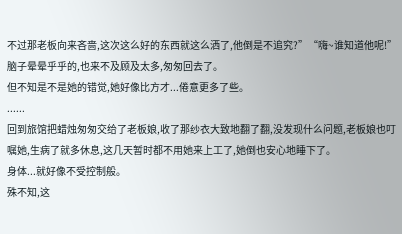不过那老板向来吝啬,这次这么好的东西就这么洒了,他倒是不追究?”“嗨~谁知道他呢!”
脑子晕晕乎乎的,也来不及顾及太多,匆匆回去了。
但不知是不是她的错觉,她好像比方才...倦意更多了些。
......
回到旅馆把蜡烛匆匆交给了老板娘,收了那纱衣大致地翻了翻,没发现什么问题,老板娘也叮嘱她,生病了就多休息,这几天暂时都不用她来上工了,她倒也安心地睡下了。
身体...就好像不受控制般。
殊不知,这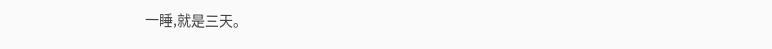一睡,就是三天。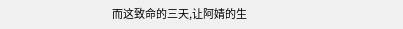而这致命的三天,让阿婧的生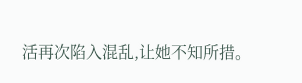活再次陷入混乱,让她不知所措。